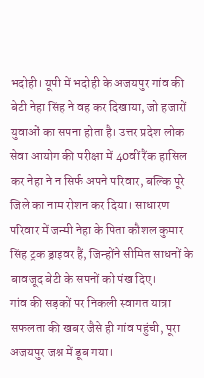भदोही। यूपी में भदोही के अजयपुर गांव की बेटी नेहा सिंह ने वह कर दिखाया, जो हजारों युवाओं का सपना होता है। उत्तर प्रदेश लोक सेवा आयोग की परीक्षा में 40वीं रैंक हासिल कर नेहा ने न सिर्फ अपने परिवार, बल्कि पूरे जिले का नाम रोशन कर दिया। साधारण परिवार में जन्मी नेहा के पिता कौशल कुमार सिंह ट्रक ड्राइवर हैं, जिन्होंने सीमित साधनों के बावजूद बेटी के सपनों को पंख दिए।
गांव की सड़कों पर निकली स्वागत यात्रा
सफलता की खबर जैसे ही गांव पहुंची, पूरा अजयपुर जश्न में डूब गया।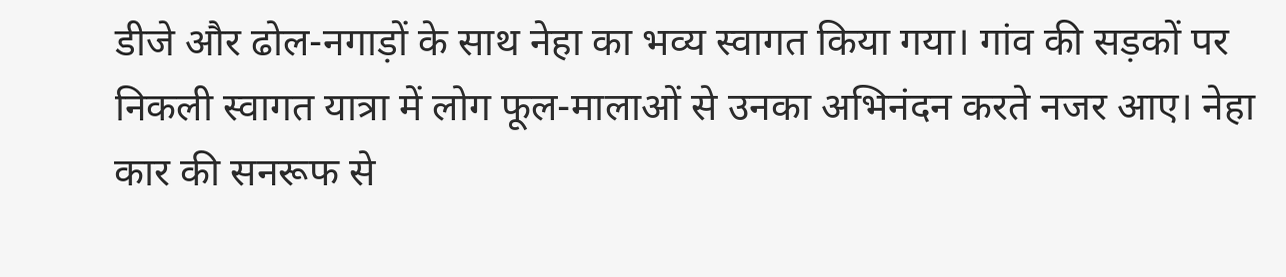डीजे और ढोल-नगाड़ों के साथ नेहा का भव्य स्वागत किया गया। गांव की सड़कों पर निकली स्वागत यात्रा में लोग फूल-मालाओं से उनका अभिनंदन करते नजर आए। नेहा कार की सनरूफ से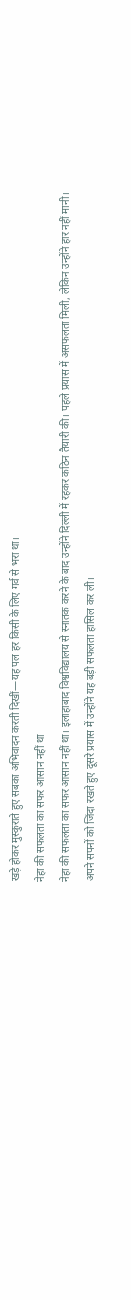खड़े होकर मुस्कुराते हुए सबका अभिवादन करती दिखीं—यह पल हर किसी के लिए गर्व से भरा था।
नेहा की सफलता का सफर आसान नहीं था
नेहा की सफलता का सफर आसान नहीं था। इलाहाबाद विश्वविद्यालय से स्नातक करने के बाद उन्होंने दिल्ली में रहकर कठिन तैयारी की। पहले प्रयास में असफलता मिली, लेकिन उन्होंने हार नहीं मानी। अपने सपनों को जिंदा रखते हुए दूसरे प्रयास में उन्होंने यह बड़ी सफलता हासिल कर ली।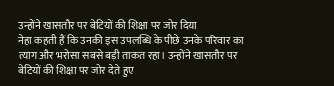उन्होंने खासतौर पर बेटियों की शिक्षा पर जोर दिया
नेहा कहती हैं कि उनकी इस उपलब्धि के पीछे उनके परिवार का त्याग और भरोसा सबसे बड़ी ताकत रहा। उन्होंने खासतौर पर बेटियों की शिक्षा पर जोर देते हुए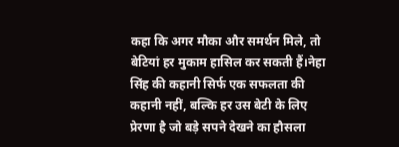कहा कि अगर मौका और समर्थन मिले, तो बेटियां हर मुकाम हासिल कर सकती हैं।नेहा सिंह की कहानी सिर्फ एक सफलता की कहानी नहीं, बल्कि हर उस बेटी के लिए प्रेरणा है जो बड़े सपने देखने का हौसला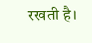रखती है।